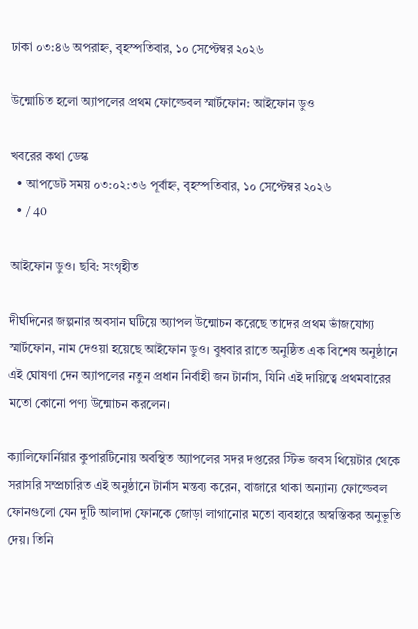ঢাকা ০৩:৪৬ অপরাহ্ন, বৃহস্পতিবার, ১০ সেপ্টেম্বর ২০২৬

উন্মোচিত হলো অ্যাপলের প্রথম ফোল্ডেবল স্মার্টফোন: আইফোন ডুও

খবরের কথা ডেস্ক
  • আপডেট সময় ০৩:০২:৩৬ পূর্বাহ্ন, বৃহস্পতিবার, ১০ সেপ্টেম্বর ২০২৬
  • / 40

আইফোন ডুও। ছবি: সংগৃহীত

দীর্ঘদিনের জল্পনার অবসান ঘটিয়ে অ্যাপল উন্মোচন করেছে তাদের প্রথম ভাঁজযোগ্য স্মার্টফোন, নাম দেওয়া হয়েছে আইফোন ডুও। বুধবার রাতে অনুষ্ঠিত এক বিশেষ অনুষ্ঠানে এই ঘোষণা দেন অ্যাপলের নতুন প্রধান নির্বাহী জন টার্নাস, যিনি এই দায়িত্বে প্রথমবারের মতো কোনো পণ্য উন্মোচন করলেন।

ক্যালিফোর্নিয়ার কুপারটিনোয় অবস্থিত অ্যাপলের সদর দপ্তরের স্টিভ জবস থিয়েটার থেকে সরাসরি সম্প্রচারিত এই অনুষ্ঠানে টার্নাস মন্তব্য করেন, বাজারে থাকা অন্যান্য ফোল্ডেবল ফোনগুলো যেন দুটি আলাদা ফোনকে জোড়া লাগানোর মতো ব্যবহারে অস্বস্তিকর অনুভূতি দেয়। তিনি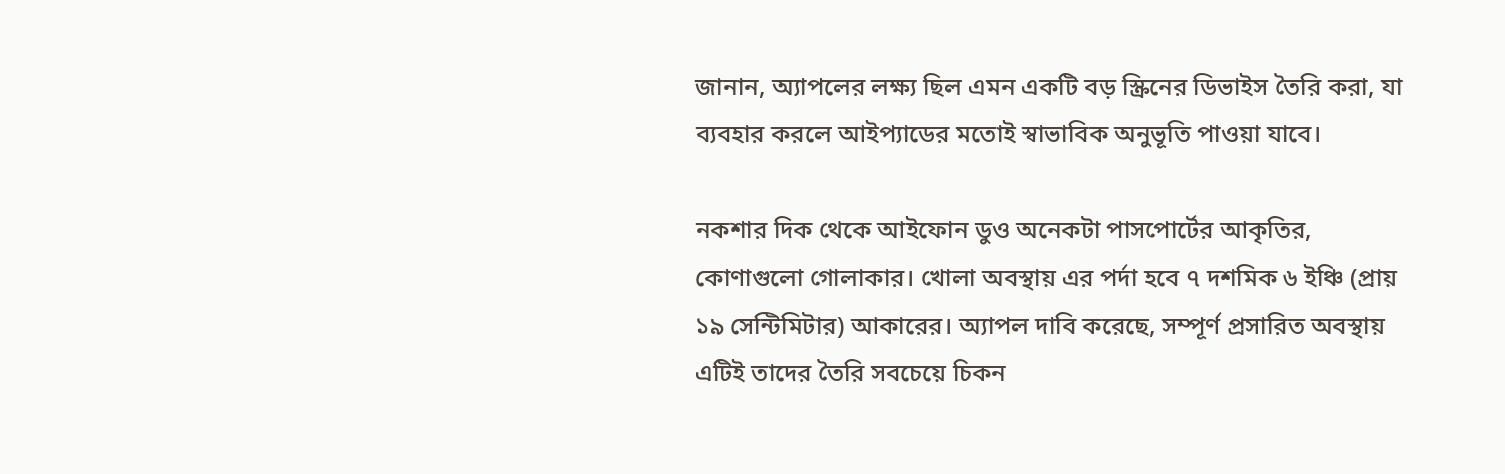জানান, অ্যাপলের লক্ষ্য ছিল এমন একটি বড় স্ক্রিনের ডিভাইস তৈরি করা, যা ব্যবহার করলে আইপ্যাডের মতোই স্বাভাবিক অনুভূতি পাওয়া যাবে।

নকশার দিক থেকে আইফোন ডুও অনেকটা পাসপোর্টের আকৃতির, কোণাগুলো গোলাকার। খোলা অবস্থায় এর পর্দা হবে ৭ দশমিক ৬ ইঞ্চি (প্রায় ১৯ সেন্টিমিটার) আকারের। অ্যাপল দাবি করেছে, সম্পূর্ণ প্রসারিত অবস্থায় এটিই তাদের তৈরি সবচেয়ে চিকন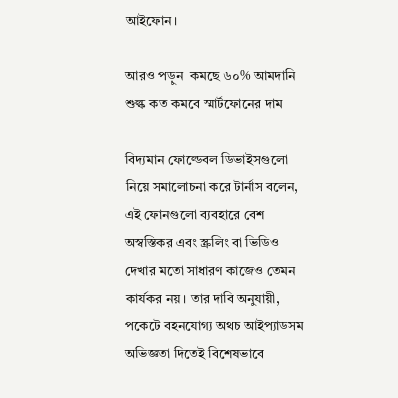আইফোন।

আরও পড়ুন  কমছে ৬০% আমদানি শুল্ক কত কমবে স্মার্টফোনের দাম

বিদ্যমান ফোল্ডেবল ডিভাইসগুলো নিয়ে সমালোচনা করে টার্নাস বলেন, এই ফোনগুলো ব্যবহারে বেশ অস্বস্তিকর এবং স্ক্রলিং বা ভিডিও দেখার মতো সাধারণ কাজেও তেমন কার্যকর নয়। তার দাবি অনুযায়ী, পকেটে বহনযোগ্য অথচ আইপ্যাডসম অভিজ্ঞতা দিতেই বিশেষভাবে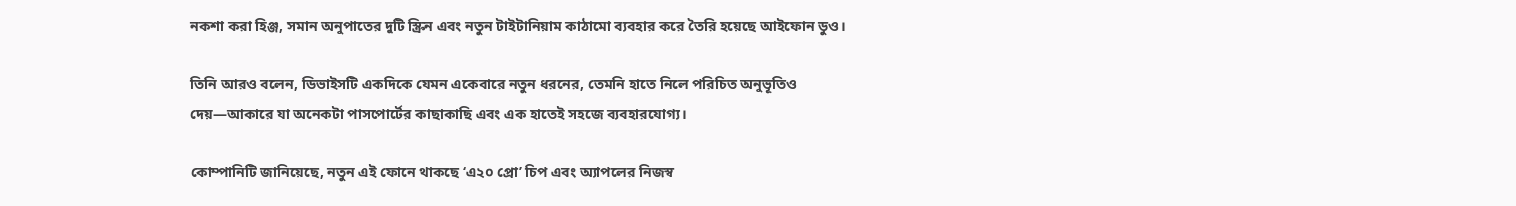নকশা করা হিঞ্জ, সমান অনুপাতের দুটি স্ক্রিন এবং নতুন টাইটানিয়াম কাঠামো ব্যবহার করে তৈরি হয়েছে আইফোন ডুও।

তিনি আরও বলেন, ডিভাইসটি একদিকে যেমন একেবারে নতুন ধরনের, তেমনি হাতে নিলে পরিচিত অনুভূতিও দেয়—আকারে যা অনেকটা পাসপোর্টের কাছাকাছি এবং এক হাতেই সহজে ব্যবহারযোগ্য।

কোম্পানিটি জানিয়েছে, নতুন এই ফোনে থাকছে ‘এ২০ প্রো’ চিপ এবং অ্যাপলের নিজস্ব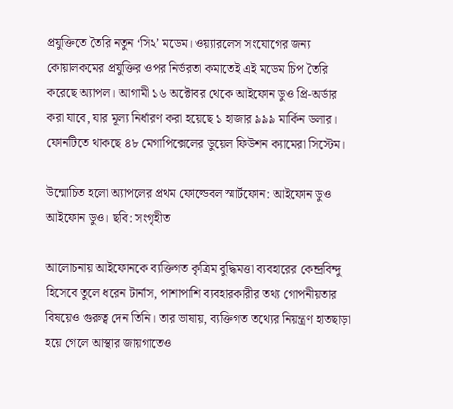প্রযুক্তিতে তৈরি নতুন ‘সি২’ মডেম। ওয়্যারলেস সংযোগের জন্য কোয়ালকমের প্রযুক্তির ওপর নির্ভরতা কমাতেই এই মডেম চিপ তৈরি করেছে অ্যাপল। আগামী ১৬ অক্টোবর থেকে আইফোন ডুও প্রি-অর্ডার করা যাবে, যার মূল্য নির্ধারণ করা হয়েছে ১ হাজার ৯৯৯ মার্কিন ডলার। ফোনটিতে থাকছে ৪৮ মেগাপিক্সেলের ডুয়েল ফিউশন ক্যামেরা সিস্টেম।

উন্মোচিত হলো অ্যাপলের প্রথম ফোল্ডেবল স্মার্টফোন: আইফোন ডুও
আইফোন ডুও। ছবি: সংগৃহীত

আলোচনায় আইফোনকে ব্যক্তিগত কৃত্রিম বুদ্ধিমত্তা ব্যবহারের কেন্দ্রবিন্দু হিসেবে তুলে ধরেন টার্নাস, পাশাপাশি ব্যবহারকারীর তথ্য গোপনীয়তার বিষয়েও গুরুত্ব দেন তিনি। তার ভাষায়, ব্যক্তিগত তথ্যের নিয়ন্ত্রণ হাতছাড়া হয়ে গেলে আস্থার জায়গাতেও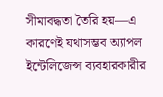সীমাবদ্ধতা তৈরি হয়—এ কারণেই যথাসম্ভব অ্যাপল ইন্টেলিজেন্স ব্যবহারকারীর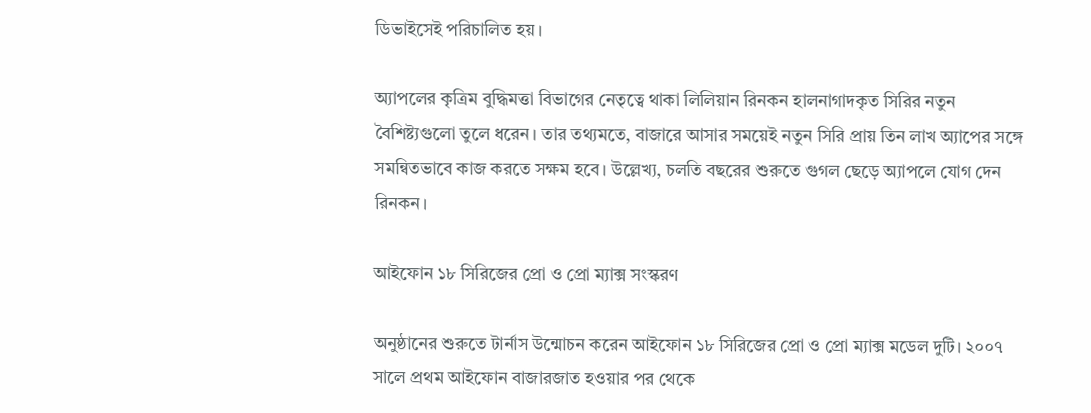ডিভাইসেই পরিচালিত হয়।

অ্যাপলের কৃত্রিম বুদ্ধিমত্তা বিভাগের নেতৃত্বে থাকা লিলিয়ান রিনকন হালনাগাদকৃত সিরির নতুন বৈশিষ্ট্যগুলো তুলে ধরেন। তার তথ্যমতে, বাজারে আসার সময়েই নতুন সিরি প্রায় তিন লাখ অ্যাপের সঙ্গে সমন্বিতভাবে কাজ করতে সক্ষম হবে। উল্লেখ্য, চলতি বছরের শুরুতে গুগল ছেড়ে অ্যাপলে যোগ দেন রিনকন।

আইফোন ১৮ সিরিজের প্রো ও প্রো ম্যাক্স সংস্করণ

অনুষ্ঠানের শুরুতে টার্নাস উন্মোচন করেন আইফোন ১৮ সিরিজের প্রো ও প্রো ম্যাক্স মডেল দুটি। ২০০৭ সালে প্রথম আইফোন বাজারজাত হওয়ার পর থেকে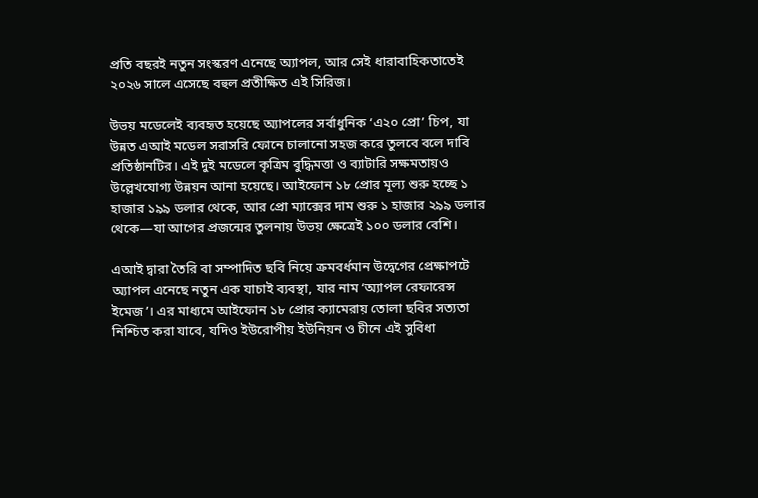প্রতি বছরই নতুন সংস্করণ এনেছে অ্যাপল, আর সেই ধারাবাহিকতাতেই ২০২৬ সালে এসেছে বহুল প্রতীক্ষিত এই সিরিজ।

উভয় মডেলেই ব্যবহৃত হয়েছে অ্যাপলের সর্বাধুনিক ‘এ২০ প্রো’ চিপ, যা উন্নত এআই মডেল সরাসরি ফোনে চালানো সহজ করে তুলবে বলে দাবি প্রতিষ্ঠানটির। এই দুই মডেলে কৃত্রিম বুদ্ধিমত্তা ও ব্যাটারি সক্ষমতায়ও উল্লেখযোগ্য উন্নয়ন আনা হয়েছে। আইফোন ১৮ প্রোর মূল্য শুরু হচ্ছে ১ হাজার ১৯৯ ডলার থেকে, আর প্রো ম্যাক্সের দাম শুরু ১ হাজার ২৯৯ ডলার থেকে—যা আগের প্রজন্মের তুলনায় উভয় ক্ষেত্রেই ১০০ ডলার বেশি।

এআই দ্বারা তৈরি বা সম্পাদিত ছবি নিয়ে ক্রমবর্ধমান উদ্বেগের প্রেক্ষাপটে অ্যাপল এনেছে নতুন এক যাচাই ব্যবস্থা, যার নাম ‘অ্যাপল রেফারেন্স ইমেজ’। এর মাধ্যমে আইফোন ১৮ প্রোর ক্যামেরায় তোলা ছবির সত্যতা নিশ্চিত করা যাবে, যদিও ইউরোপীয় ইউনিয়ন ও চীনে এই সুবিধা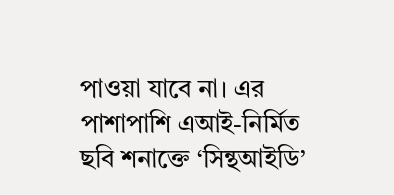পাওয়া যাবে না। এর পাশাপাশি এআই-নির্মিত ছবি শনাক্তে ‘সিন্থআইডি’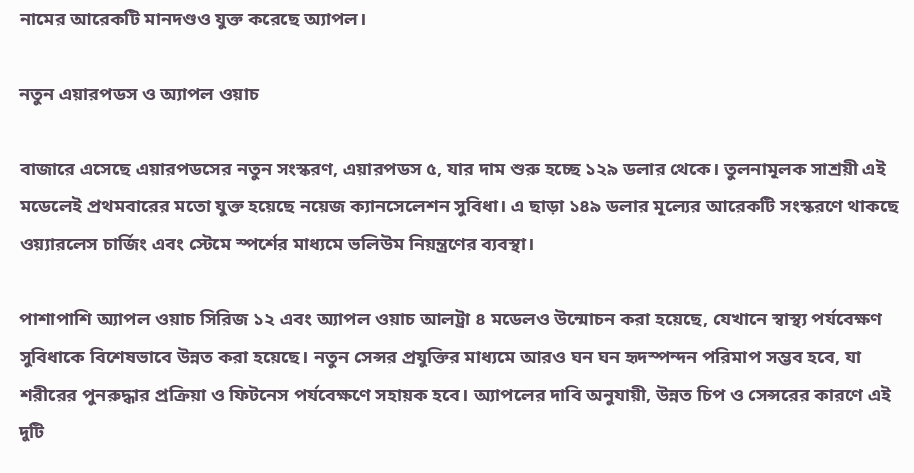নামের আরেকটি মানদণ্ডও যুক্ত করেছে অ্যাপল।

নতুন এয়ারপডস ও অ্যাপল ওয়াচ

বাজারে এসেছে এয়ারপডসের নতুন সংস্করণ, এয়ারপডস ৫, যার দাম শুরু হচ্ছে ১২৯ ডলার থেকে। তুলনামূলক সাশ্রয়ী এই মডেলেই প্রথমবারের মতো যুক্ত হয়েছে নয়েজ ক্যানসেলেশন সুবিধা। এ ছাড়া ১৪৯ ডলার মূল্যের আরেকটি সংস্করণে থাকছে ওয়্যারলেস চার্জিং এবং স্টেমে স্পর্শের মাধ্যমে ভলিউম নিয়ন্ত্রণের ব্যবস্থা।

পাশাপাশি অ্যাপল ওয়াচ সিরিজ ১২ এবং অ্যাপল ওয়াচ আলট্রা ৪ মডেলও উন্মোচন করা হয়েছে, যেখানে স্বাস্থ্য পর্যবেক্ষণ সুবিধাকে বিশেষভাবে উন্নত করা হয়েছে। নতুন সেন্সর প্রযুক্তির মাধ্যমে আরও ঘন ঘন হৃদস্পন্দন পরিমাপ সম্ভব হবে, যা শরীরের পুনরুদ্ধার প্রক্রিয়া ও ফিটনেস পর্যবেক্ষণে সহায়ক হবে। অ্যাপলের দাবি অনুযায়ী, উন্নত চিপ ও সেন্সরের কারণে এই দুটি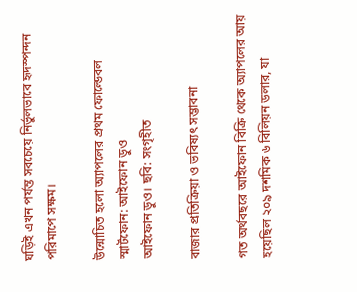ঘড়িই এখন পর্যন্ত সবচেয়ে নির্ভুলভাবে হৃদস্পন্দন পরিমাপে সক্ষম।

উন্মোচিত হলো অ্যাপলের প্রথম ফোল্ডেবল স্মার্টফোন: আইফোন ডুও
আইফোন ডুও। ছবি: সংগৃহীত

বাজার প্রতিক্রিয়া ও ভবিষ্যৎ সম্ভাবনা

গত অর্থবছরে আইফোন বিক্রি থেকে অ্যাপলের আয় হয়েছিল ২০৯ দশমিক ৬ বিলিয়ন ডলার, যা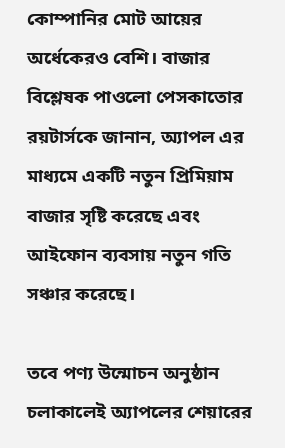কোম্পানির মোট আয়ের অর্ধেকেরও বেশি। বাজার বিশ্লেষক পাওলো পেসকাতোর রয়টার্সকে জানান, অ্যাপল এর মাধ্যমে একটি নতুন প্রিমিয়াম বাজার সৃষ্টি করেছে এবং আইফোন ব্যবসায় নতুন গতি সঞ্চার করেছে।

তবে পণ্য উন্মোচন অনুষ্ঠান চলাকালেই অ্যাপলের শেয়ারের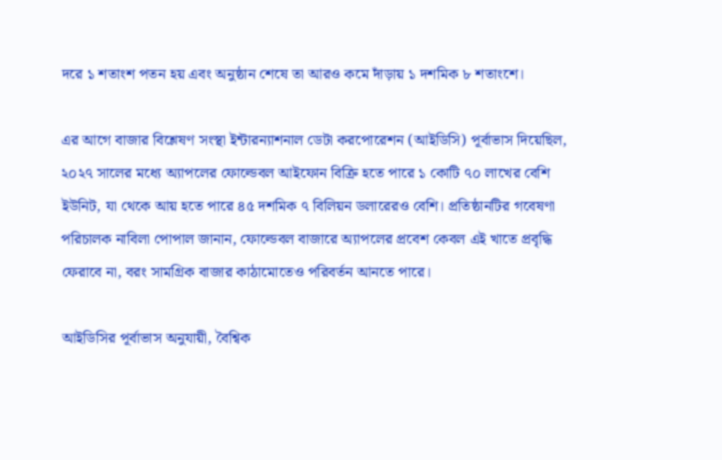দরে ১ শতাংশ পতন হয় এবং অনুষ্ঠান শেষে তা আরও কমে দাঁড়ায় ১ দশমিক ৮ শতাংশে।

এর আগে বাজার বিশ্লেষণ সংস্থা ইন্টারন্যাশনাল ডেটা করপোরেশন (আইডিসি) পূর্বাভাস দিয়েছিল, ২০২৭ সালের মধ্যে অ্যাপলের ফোল্ডেবল আইফোন বিক্রি হতে পারে ১ কোটি ৭০ লাখের বেশি ইউনিট, যা থেকে আয় হতে পারে ৪৫ দশমিক ৭ বিলিয়ন ডলারেরও বেশি। প্রতিষ্ঠানটির গবেষণা পরিচালক নাবিলা পোপাল জানান, ফোল্ডেবল বাজারে অ্যাপলের প্রবেশ কেবল এই খাতে প্রবৃদ্ধি ফেরাবে না, বরং সামগ্রিক বাজার কাঠামোতেও পরিবর্তন আনতে পারে।

আইডিসির পূর্বাভাস অনুযায়ী, বৈশ্বিক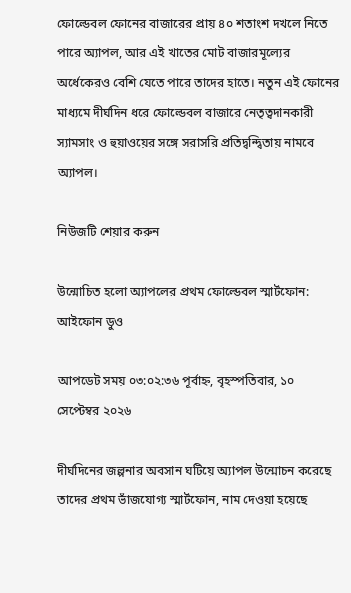ফোল্ডেবল ফোনের বাজারের প্রায় ৪০ শতাংশ দখলে নিতে পারে অ্যাপল, আর এই খাতের মোট বাজারমূল্যের অর্ধেকেরও বেশি যেতে পারে তাদের হাতে। নতুন এই ফোনের মাধ্যমে দীর্ঘদিন ধরে ফোল্ডেবল বাজারে নেতৃত্বদানকারী স্যামসাং ও হুয়াওয়ের সঙ্গে সরাসরি প্রতিদ্বন্দ্বিতায় নামবে অ্যাপল।

নিউজটি শেয়ার করুন

উন্মোচিত হলো অ্যাপলের প্রথম ফোল্ডেবল স্মার্টফোন: আইফোন ডুও

আপডেট সময় ০৩:০২:৩৬ পূর্বাহ্ন, বৃহস্পতিবার, ১০ সেপ্টেম্বর ২০২৬

দীর্ঘদিনের জল্পনার অবসান ঘটিয়ে অ্যাপল উন্মোচন করেছে তাদের প্রথম ভাঁজযোগ্য স্মার্টফোন, নাম দেওয়া হয়েছে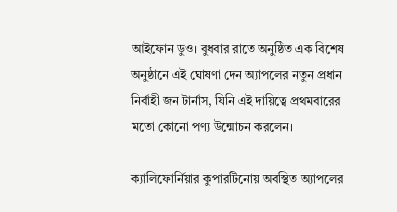আইফোন ডুও। বুধবার রাতে অনুষ্ঠিত এক বিশেষ অনুষ্ঠানে এই ঘোষণা দেন অ্যাপলের নতুন প্রধান নির্বাহী জন টার্নাস, যিনি এই দায়িত্বে প্রথমবারের মতো কোনো পণ্য উন্মোচন করলেন।

ক্যালিফোর্নিয়ার কুপারটিনোয় অবস্থিত অ্যাপলের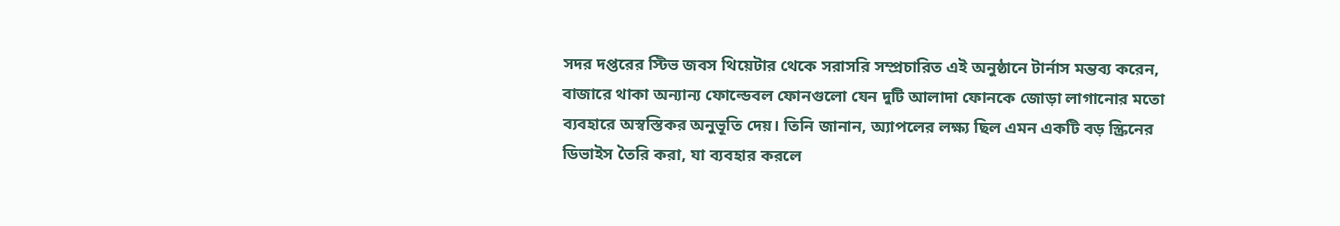সদর দপ্তরের স্টিভ জবস থিয়েটার থেকে সরাসরি সম্প্রচারিত এই অনুষ্ঠানে টার্নাস মন্তব্য করেন, বাজারে থাকা অন্যান্য ফোল্ডেবল ফোনগুলো যেন দুটি আলাদা ফোনকে জোড়া লাগানোর মতো ব্যবহারে অস্বস্তিকর অনুভূতি দেয়। তিনি জানান, অ্যাপলের লক্ষ্য ছিল এমন একটি বড় স্ক্রিনের ডিভাইস তৈরি করা, যা ব্যবহার করলে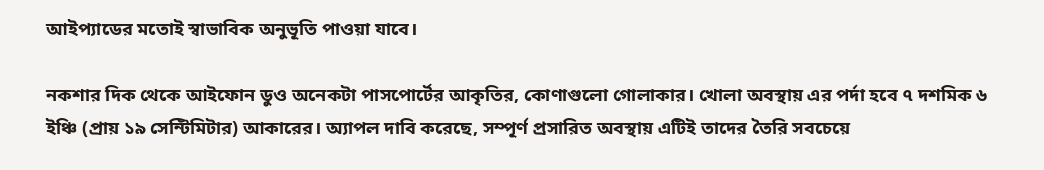আইপ্যাডের মতোই স্বাভাবিক অনুভূতি পাওয়া যাবে।

নকশার দিক থেকে আইফোন ডুও অনেকটা পাসপোর্টের আকৃতির, কোণাগুলো গোলাকার। খোলা অবস্থায় এর পর্দা হবে ৭ দশমিক ৬ ইঞ্চি (প্রায় ১৯ সেন্টিমিটার) আকারের। অ্যাপল দাবি করেছে, সম্পূর্ণ প্রসারিত অবস্থায় এটিই তাদের তৈরি সবচেয়ে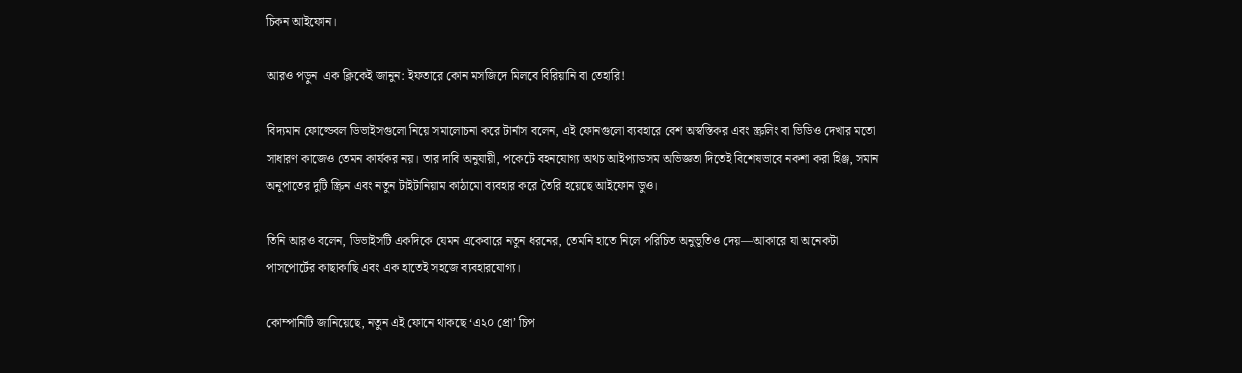চিকন আইফোন।

আরও পড়ুন  এক ক্লিকেই জানুন: ইফতারে কোন মসজিদে মিলবে বিরিয়ানি বা তেহারি!

বিদ্যমান ফোল্ডেবল ডিভাইসগুলো নিয়ে সমালোচনা করে টার্নাস বলেন, এই ফোনগুলো ব্যবহারে বেশ অস্বস্তিকর এবং স্ক্রলিং বা ভিডিও দেখার মতো সাধারণ কাজেও তেমন কার্যকর নয়। তার দাবি অনুযায়ী, পকেটে বহনযোগ্য অথচ আইপ্যাডসম অভিজ্ঞতা দিতেই বিশেষভাবে নকশা করা হিঞ্জ, সমান অনুপাতের দুটি স্ক্রিন এবং নতুন টাইটানিয়াম কাঠামো ব্যবহার করে তৈরি হয়েছে আইফোন ডুও।

তিনি আরও বলেন, ডিভাইসটি একদিকে যেমন একেবারে নতুন ধরনের, তেমনি হাতে নিলে পরিচিত অনুভূতিও দেয়—আকারে যা অনেকটা পাসপোর্টের কাছাকাছি এবং এক হাতেই সহজে ব্যবহারযোগ্য।

কোম্পানিটি জানিয়েছে, নতুন এই ফোনে থাকছে ‘এ২০ প্রো’ চিপ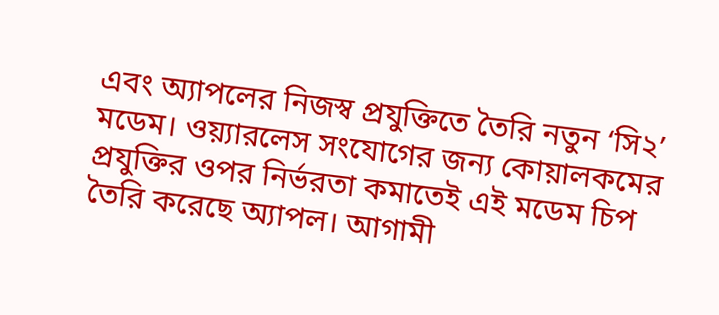এবং অ্যাপলের নিজস্ব প্রযুক্তিতে তৈরি নতুন ‘সি২’ মডেম। ওয়্যারলেস সংযোগের জন্য কোয়ালকমের প্রযুক্তির ওপর নির্ভরতা কমাতেই এই মডেম চিপ তৈরি করেছে অ্যাপল। আগামী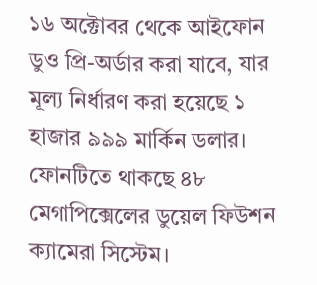১৬ অক্টোবর থেকে আইফোন ডুও প্রি-অর্ডার করা যাবে, যার মূল্য নির্ধারণ করা হয়েছে ১ হাজার ৯৯৯ মার্কিন ডলার। ফোনটিতে থাকছে ৪৮ মেগাপিক্সেলের ডুয়েল ফিউশন ক্যামেরা সিস্টেম।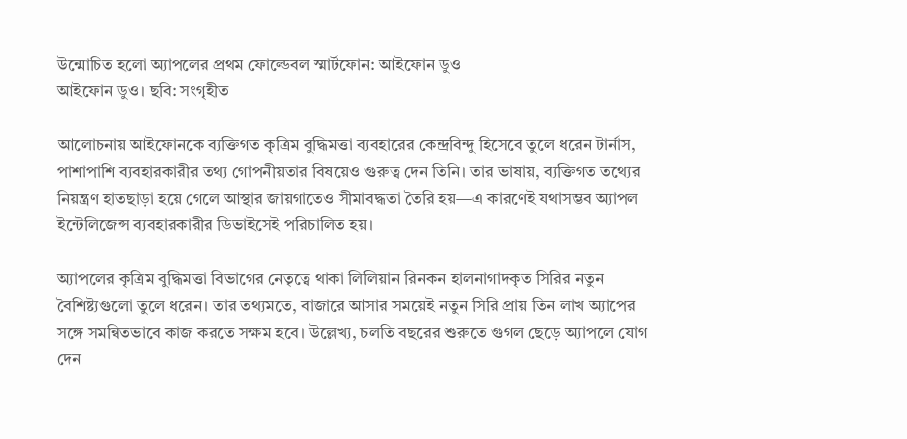উন্মোচিত হলো অ্যাপলের প্রথম ফোল্ডেবল স্মার্টফোন: আইফোন ডুও
আইফোন ডুও। ছবি: সংগৃহীত

আলোচনায় আইফোনকে ব্যক্তিগত কৃত্রিম বুদ্ধিমত্তা ব্যবহারের কেন্দ্রবিন্দু হিসেবে তুলে ধরেন টার্নাস, পাশাপাশি ব্যবহারকারীর তথ্য গোপনীয়তার বিষয়েও গুরুত্ব দেন তিনি। তার ভাষায়, ব্যক্তিগত তথ্যের নিয়ন্ত্রণ হাতছাড়া হয়ে গেলে আস্থার জায়গাতেও সীমাবদ্ধতা তৈরি হয়—এ কারণেই যথাসম্ভব অ্যাপল ইন্টেলিজেন্স ব্যবহারকারীর ডিভাইসেই পরিচালিত হয়।

অ্যাপলের কৃত্রিম বুদ্ধিমত্তা বিভাগের নেতৃত্বে থাকা লিলিয়ান রিনকন হালনাগাদকৃত সিরির নতুন বৈশিষ্ট্যগুলো তুলে ধরেন। তার তথ্যমতে, বাজারে আসার সময়েই নতুন সিরি প্রায় তিন লাখ অ্যাপের সঙ্গে সমন্বিতভাবে কাজ করতে সক্ষম হবে। উল্লেখ্য, চলতি বছরের শুরুতে গুগল ছেড়ে অ্যাপলে যোগ দেন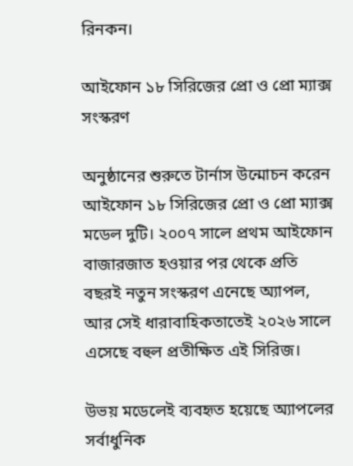রিনকন।

আইফোন ১৮ সিরিজের প্রো ও প্রো ম্যাক্স সংস্করণ

অনুষ্ঠানের শুরুতে টার্নাস উন্মোচন করেন আইফোন ১৮ সিরিজের প্রো ও প্রো ম্যাক্স মডেল দুটি। ২০০৭ সালে প্রথম আইফোন বাজারজাত হওয়ার পর থেকে প্রতি বছরই নতুন সংস্করণ এনেছে অ্যাপল, আর সেই ধারাবাহিকতাতেই ২০২৬ সালে এসেছে বহুল প্রতীক্ষিত এই সিরিজ।

উভয় মডেলেই ব্যবহৃত হয়েছে অ্যাপলের সর্বাধুনিক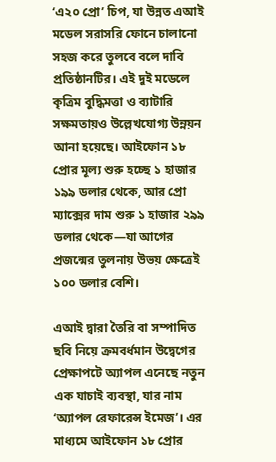‘এ২০ প্রো’ চিপ, যা উন্নত এআই মডেল সরাসরি ফোনে চালানো সহজ করে তুলবে বলে দাবি প্রতিষ্ঠানটির। এই দুই মডেলে কৃত্রিম বুদ্ধিমত্তা ও ব্যাটারি সক্ষমতায়ও উল্লেখযোগ্য উন্নয়ন আনা হয়েছে। আইফোন ১৮ প্রোর মূল্য শুরু হচ্ছে ১ হাজার ১৯৯ ডলার থেকে, আর প্রো ম্যাক্সের দাম শুরু ১ হাজার ২৯৯ ডলার থেকে—যা আগের প্রজন্মের তুলনায় উভয় ক্ষেত্রেই ১০০ ডলার বেশি।

এআই দ্বারা তৈরি বা সম্পাদিত ছবি নিয়ে ক্রমবর্ধমান উদ্বেগের প্রেক্ষাপটে অ্যাপল এনেছে নতুন এক যাচাই ব্যবস্থা, যার নাম ‘অ্যাপল রেফারেন্স ইমেজ’। এর মাধ্যমে আইফোন ১৮ প্রোর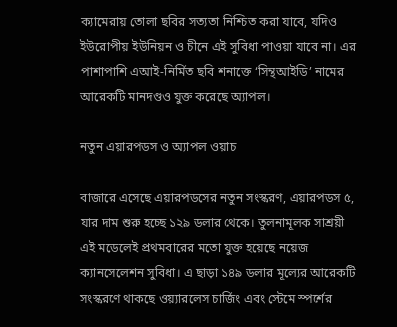ক্যামেরায় তোলা ছবির সত্যতা নিশ্চিত করা যাবে, যদিও ইউরোপীয় ইউনিয়ন ও চীনে এই সুবিধা পাওয়া যাবে না। এর পাশাপাশি এআই-নির্মিত ছবি শনাক্তে ‘সিন্থআইডি’ নামের আরেকটি মানদণ্ডও যুক্ত করেছে অ্যাপল।

নতুন এয়ারপডস ও অ্যাপল ওয়াচ

বাজারে এসেছে এয়ারপডসের নতুন সংস্করণ, এয়ারপডস ৫, যার দাম শুরু হচ্ছে ১২৯ ডলার থেকে। তুলনামূলক সাশ্রয়ী এই মডেলেই প্রথমবারের মতো যুক্ত হয়েছে নয়েজ ক্যানসেলেশন সুবিধা। এ ছাড়া ১৪৯ ডলার মূল্যের আরেকটি সংস্করণে থাকছে ওয়্যারলেস চার্জিং এবং স্টেমে স্পর্শের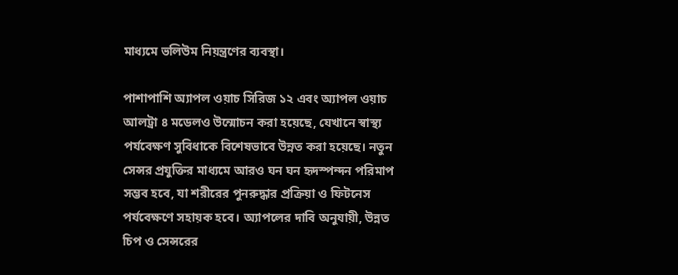মাধ্যমে ভলিউম নিয়ন্ত্রণের ব্যবস্থা।

পাশাপাশি অ্যাপল ওয়াচ সিরিজ ১২ এবং অ্যাপল ওয়াচ আলট্রা ৪ মডেলও উন্মোচন করা হয়েছে, যেখানে স্বাস্থ্য পর্যবেক্ষণ সুবিধাকে বিশেষভাবে উন্নত করা হয়েছে। নতুন সেন্সর প্রযুক্তির মাধ্যমে আরও ঘন ঘন হৃদস্পন্দন পরিমাপ সম্ভব হবে, যা শরীরের পুনরুদ্ধার প্রক্রিয়া ও ফিটনেস পর্যবেক্ষণে সহায়ক হবে। অ্যাপলের দাবি অনুযায়ী, উন্নত চিপ ও সেন্সরের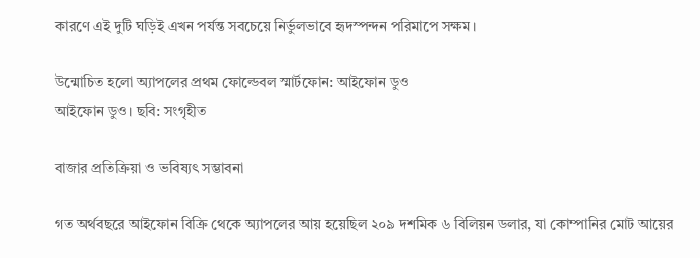কারণে এই দুটি ঘড়িই এখন পর্যন্ত সবচেয়ে নির্ভুলভাবে হৃদস্পন্দন পরিমাপে সক্ষম।

উন্মোচিত হলো অ্যাপলের প্রথম ফোল্ডেবল স্মার্টফোন: আইফোন ডুও
আইফোন ডুও। ছবি: সংগৃহীত

বাজার প্রতিক্রিয়া ও ভবিষ্যৎ সম্ভাবনা

গত অর্থবছরে আইফোন বিক্রি থেকে অ্যাপলের আয় হয়েছিল ২০৯ দশমিক ৬ বিলিয়ন ডলার, যা কোম্পানির মোট আয়ের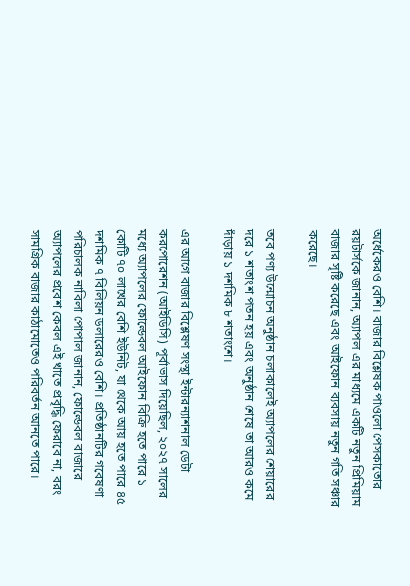অর্ধেকেরও বেশি। বাজার বিশ্লেষক পাওলো পেসকাতোর রয়টার্সকে জানান, অ্যাপল এর মাধ্যমে একটি নতুন প্রিমিয়াম বাজার সৃষ্টি করেছে এবং আইফোন ব্যবসায় নতুন গতি সঞ্চার করেছে।

তবে পণ্য উন্মোচন অনুষ্ঠান চলাকালেই অ্যাপলের শেয়ারের দরে ১ শতাংশ পতন হয় এবং অনুষ্ঠান শেষে তা আরও কমে দাঁড়ায় ১ দশমিক ৮ শতাংশে।

এর আগে বাজার বিশ্লেষণ সংস্থা ইন্টারন্যাশনাল ডেটা করপোরেশন (আইডিসি) পূর্বাভাস দিয়েছিল, ২০২৭ সালের মধ্যে অ্যাপলের ফোল্ডেবল আইফোন বিক্রি হতে পারে ১ কোটি ৭০ লাখের বেশি ইউনিট, যা থেকে আয় হতে পারে ৪৫ দশমিক ৭ বিলিয়ন ডলারেরও বেশি। প্রতিষ্ঠানটির গবেষণা পরিচালক নাবিলা পোপাল জানান, ফোল্ডেবল বাজারে অ্যাপলের প্রবেশ কেবল এই খাতে প্রবৃদ্ধি ফেরাবে না, বরং সামগ্রিক বাজার কাঠামোতেও পরিবর্তন আনতে পারে।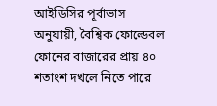আইডিসির পূর্বাভাস অনুযায়ী, বৈশ্বিক ফোল্ডেবল ফোনের বাজারের প্রায় ৪০ শতাংশ দখলে নিতে পারে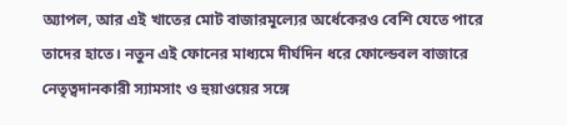অ্যাপল, আর এই খাতের মোট বাজারমূল্যের অর্ধেকেরও বেশি যেতে পারে তাদের হাতে। নতুন এই ফোনের মাধ্যমে দীর্ঘদিন ধরে ফোল্ডেবল বাজারে নেতৃত্বদানকারী স্যামসাং ও হুয়াওয়ের সঙ্গে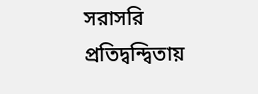সরাসরি প্রতিদ্বন্দ্বিতায়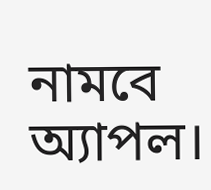নামবে অ্যাপল।